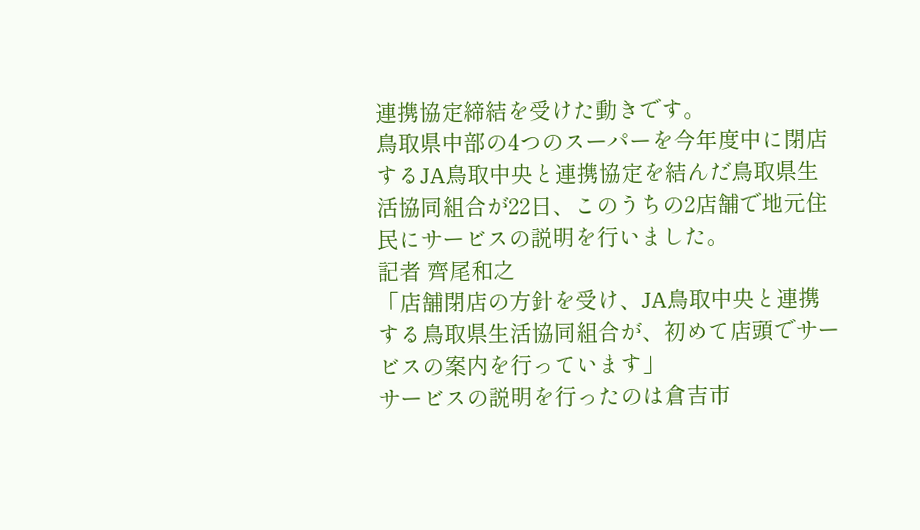連携協定締結を受けた動きです。
鳥取県中部の4つのスーパーを今年度中に閉店するJA鳥取中央と連携協定を結んだ鳥取県生活協同組合が22日、このうちの2店舗で地元住民にサービスの説明を行いました。
記者 齊尾和之
「店舗閉店の方針を受け、JA鳥取中央と連携する鳥取県生活協同組合が、初めて店頭でサービスの案内を行っています」
サービスの説明を行ったのは倉吉市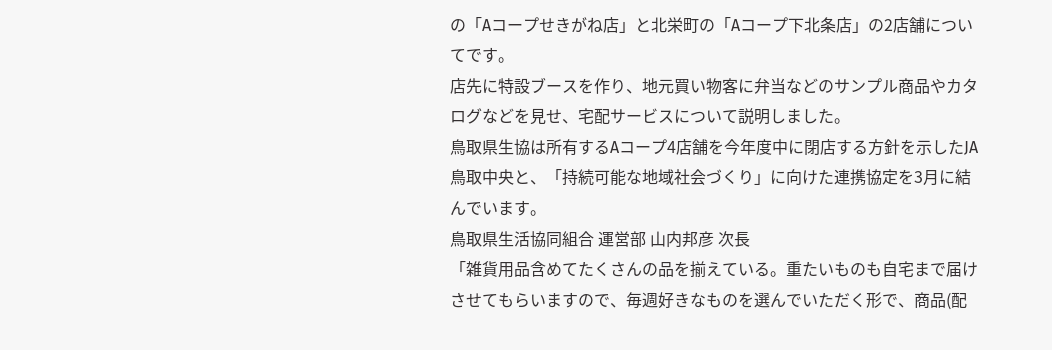の「Aコープせきがね店」と北栄町の「Aコープ下北条店」の2店舗についてです。
店先に特設ブースを作り、地元買い物客に弁当などのサンプル商品やカタログなどを見せ、宅配サービスについて説明しました。
鳥取県生協は所有するAコープ4店舗を今年度中に閉店する方針を示したJA鳥取中央と、「持続可能な地域社会づくり」に向けた連携協定を3月に結んでいます。
鳥取県生活協同組合 運営部 山内邦彦 次長
「雑貨用品含めてたくさんの品を揃えている。重たいものも自宅まで届けさせてもらいますので、毎週好きなものを選んでいただく形で、商品(配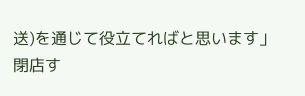送)を通じて役立てればと思います」
閉店す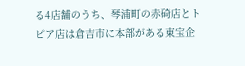る4店舗のうち、琴浦町の赤碕店とトピア店は倉吉市に本部がある東宝企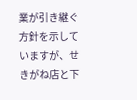業が引き継ぐ方針を示していますが、せきがね店と下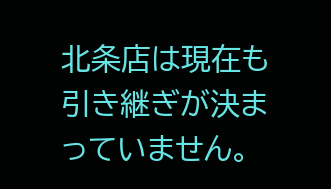北条店は現在も引き継ぎが決まっていません。